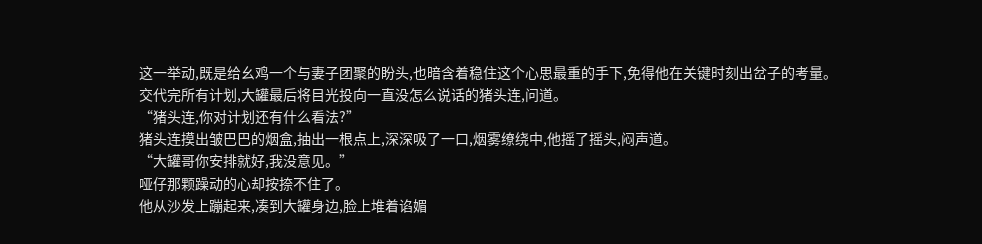这一举动,既是给幺鸡一个与妻子团聚的盼头,也暗含着稳住这个心思最重的手下,免得他在关键时刻出岔子的考量。
交代完所有计划,大罐最后将目光投向一直没怎么说话的猪头连,问道。
“猪头连,你对计划还有什么看法?”
猪头连摸出皱巴巴的烟盒,抽出一根点上,深深吸了一口,烟雾缭绕中,他摇了摇头,闷声道。
“大罐哥你安排就好,我没意见。”
哑仔那颗躁动的心却按捺不住了。
他从沙发上蹦起来,凑到大罐身边,脸上堆着谄媚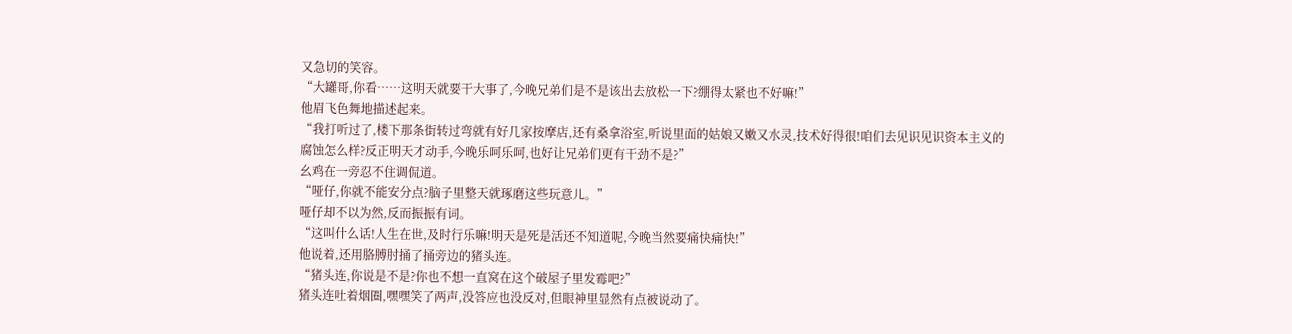又急切的笑容。
“大罐哥,你看……这明天就要干大事了,今晚兄弟们是不是该出去放松一下?绷得太紧也不好嘛!”
他眉飞色舞地描述起来。
“我打听过了,楼下那条街转过弯就有好几家按摩店,还有桑拿浴室,听说里面的姑娘又嫩又水灵,技术好得很!咱们去见识见识资本主义的腐蚀怎么样?反正明天才动手,今晚乐呵乐呵,也好让兄弟们更有干劲不是?”
幺鸡在一旁忍不住调侃道。
“哑仔,你就不能安分点?脑子里整天就琢磨这些玩意儿。”
哑仔却不以为然,反而振振有词。
“这叫什么话!人生在世,及时行乐嘛!明天是死是活还不知道呢,今晚当然要痛快痛快!”
他说着,还用胳膊肘捅了捅旁边的猪头连。
“猪头连,你说是不是?你也不想一直窝在这个破屋子里发霉吧?”
猪头连吐着烟圈,嘿嘿笑了两声,没答应也没反对,但眼神里显然有点被说动了。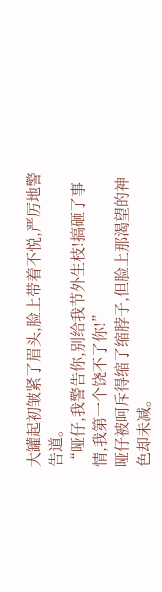大罐起初皱紧了眉头,脸上带着不悦,严厉地警告道。
“哑仔,我警告你,别给我节外生枝!搞砸了事情,我第一个饶不了你!”
哑仔被呵斥得缩了缩脖子,但脸上那渴望的神色却未减。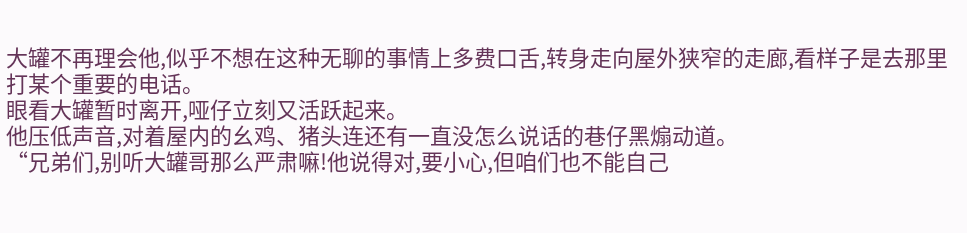大罐不再理会他,似乎不想在这种无聊的事情上多费口舌,转身走向屋外狭窄的走廊,看样子是去那里打某个重要的电话。
眼看大罐暂时离开,哑仔立刻又活跃起来。
他压低声音,对着屋内的幺鸡、猪头连还有一直没怎么说话的巷仔黑煽动道。
“兄弟们,别听大罐哥那么严肃嘛!他说得对,要小心,但咱们也不能自己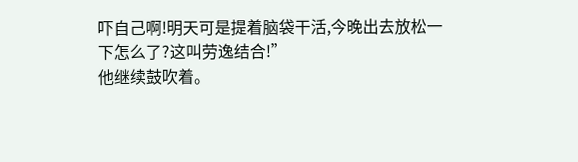吓自己啊!明天可是提着脑袋干活,今晚出去放松一下怎么了?这叫劳逸结合!”
他继续鼓吹着。